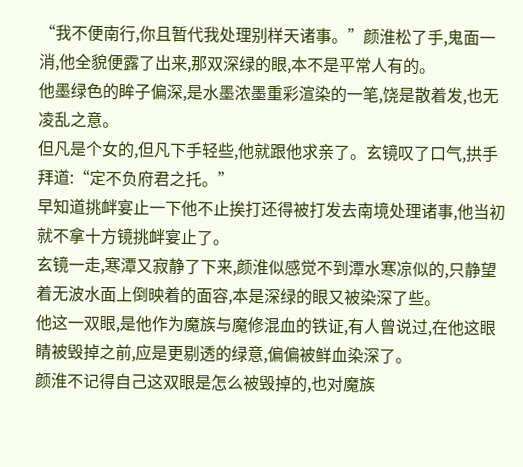“我不便南行,你且暂代我处理别样天诸事。”颜淮松了手,鬼面一消,他全貌便露了出来,那双深绿的眼,本不是平常人有的。
他墨绿色的眸子偏深,是水墨浓墨重彩渲染的一笔,饶是散着发,也无凌乱之意。
但凡是个女的,但凡下手轻些,他就跟他求亲了。玄镜叹了口气,拱手拜道:“定不负府君之托。”
早知道挑衅宴止一下他不止挨打还得被打发去南境处理诸事,他当初就不拿十方镜挑衅宴止了。
玄镜一走,寒潭又寂静了下来,颜淮似感觉不到潭水寒凉似的,只静望着无波水面上倒映着的面容,本是深绿的眼又被染深了些。
他这一双眼,是他作为魔族与魔修混血的铁证,有人曾说过,在他这眼睛被毁掉之前,应是更剔透的绿意,偏偏被鲜血染深了。
颜淮不记得自己这双眼是怎么被毁掉的,也对魔族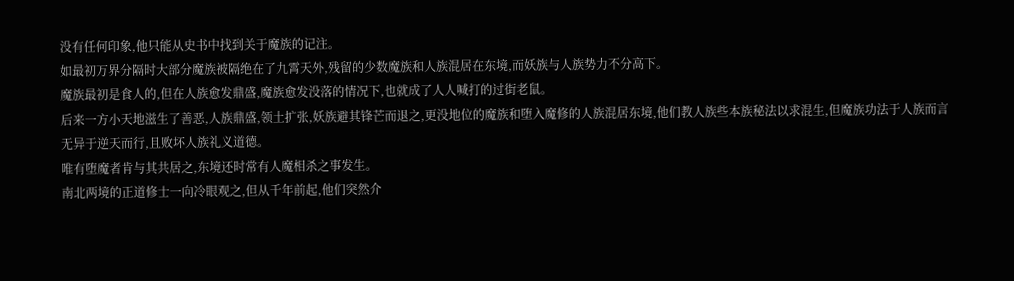没有任何印象,他只能从史书中找到关于魔族的记注。
如最初万界分隔时大部分魔族被隔绝在了九霄天外,残留的少数魔族和人族混居在东境,而妖族与人族势力不分高下。
魔族最初是食人的,但在人族愈发鼎盛,魔族愈发没落的情况下,也就成了人人喊打的过街老鼠。
后来一方小天地滋生了善恶,人族鼎盛,领土扩张,妖族避其锋芒而退之,更没地位的魔族和堕入魔修的人族混居东境,他们教人族些本族秘法以求混生,但魔族功法于人族而言无异于逆天而行,且败坏人族礼义道德。
唯有堕魔者肯与其共居之,东境还时常有人魔相杀之事发生。
南北两境的正道修士一向冷眼观之,但从千年前起,他们突然介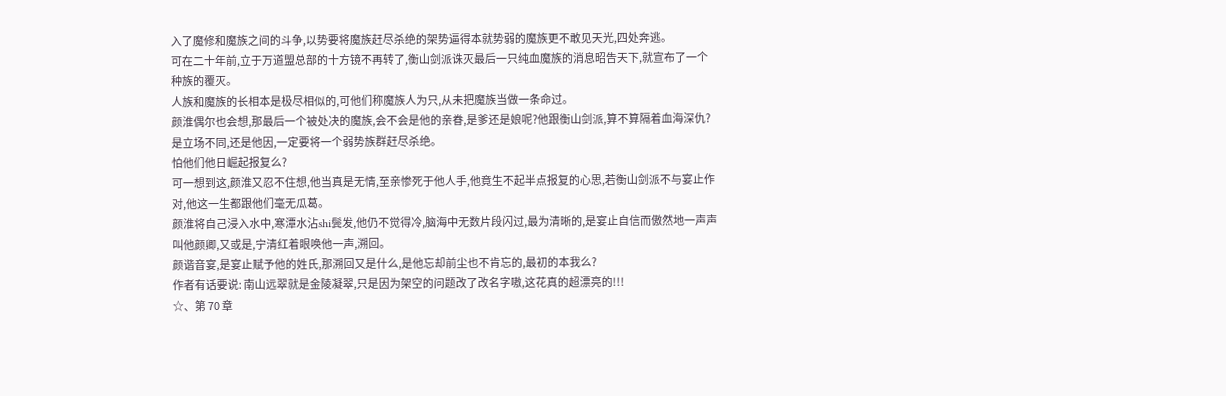入了魔修和魔族之间的斗争,以势要将魔族赶尽杀绝的架势逼得本就势弱的魔族更不敢见天光,四处奔逃。
可在二十年前,立于万道盟总部的十方镜不再转了,衡山剑派诛灭最后一只纯血魔族的消息昭告天下,就宣布了一个种族的覆灭。
人族和魔族的长相本是极尽相似的,可他们称魔族人为只,从未把魔族当做一条命过。
颜淮偶尔也会想,那最后一个被处决的魔族,会不会是他的亲眷,是爹还是娘呢?他跟衡山剑派,算不算隔着血海深仇?
是立场不同,还是他因,一定要将一个弱势族群赶尽杀绝。
怕他们他日崛起报复么?
可一想到这,颜淮又忍不住想,他当真是无情,至亲惨死于他人手,他竟生不起半点报复的心思,若衡山剑派不与宴止作对,他这一生都跟他们毫无瓜葛。
颜淮将自己浸入水中,寒潭水沾shi鬓发,他仍不觉得冷,脑海中无数片段闪过,最为清晰的,是宴止自信而傲然地一声声叫他颜卿,又或是,宁清红着眼唤他一声,溯回。
颜谐音宴,是宴止赋予他的姓氏,那溯回又是什么,是他忘却前尘也不肯忘的,最初的本我么?
作者有话要说: 南山远翠就是金陵凝翠,只是因为架空的问题改了改名字嗷,这花真的超漂亮的!!!
☆、第 70 章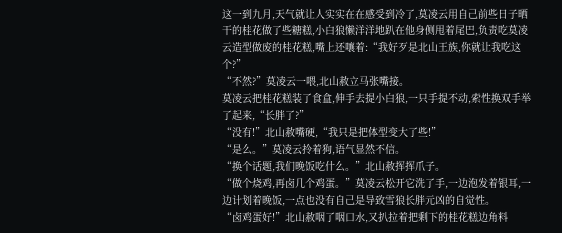这一到九月,天气就让人实实在在感受到冷了,莫凌云用自己前些日子晒干的桂花做了些糖糕,小白狼懒洋洋地趴在他身侧甩着尾巴,负责吃莫凌云造型做废的桂花糕,嘴上还嚷着:“我好歹是北山王族,你就让我吃这个?”
“不然?”莫凌云一喂,北山赦立马张嘴接。
莫凌云把桂花糕装了食盒,伸手去提小白狼,一只手提不动,索性换双手举了起来,“长胖了?”
“没有!”北山赦嘴硬,“我只是把体型变大了些!”
“是么。”莫凌云拎着狗,语气显然不信。
“换个话题,我们晚饭吃什么。”北山赦挥挥爪子。
“做个烧鸡,再卤几个鸡蛋。”莫凌云松开它洗了手,一边泡发着银耳,一边计划着晚饭,一点也没有自己是导致雪狼长胖元凶的自觉性。
“卤鸡蛋好!”北山赦咽了咽口水,又扒拉着把剩下的桂花糕边角料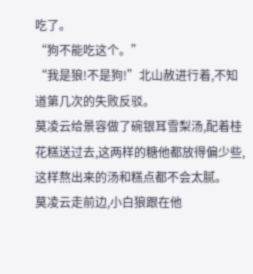吃了。
“狗不能吃这个。”
“我是狼!不是狗!”北山赦进行着,不知道第几次的失败反驳。
莫凌云给景容做了碗银耳雪梨汤,配着桂花糕送过去,这两样的糖他都放得偏少些,这样熬出来的汤和糕点都不会太腻。
莫凌云走前边,小白狼跟在他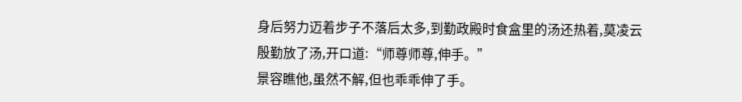身后努力迈着步子不落后太多,到勤政殿时食盒里的汤还热着,莫凌云殷勤放了汤,开口道:“师尊师尊,伸手。”
景容瞧他,虽然不解,但也乖乖伸了手。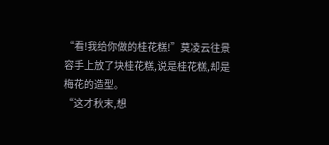“看!我给你做的桂花糕!”莫凌云往景容手上放了块桂花糕,说是桂花糕,却是梅花的造型。
“这才秋末,想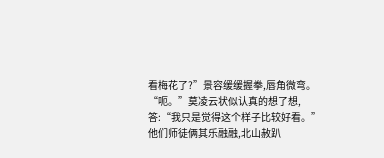看梅花了?”景容缓缓握拳,唇角微弯。
“呃。”莫凌云状似认真的想了想,答:“我只是觉得这个样子比较好看。”
他们师徒俩其乐融融,北山赦趴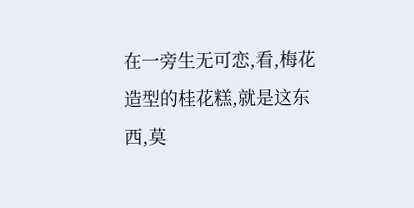在一旁生无可恋,看,梅花造型的桂花糕,就是这东西,莫